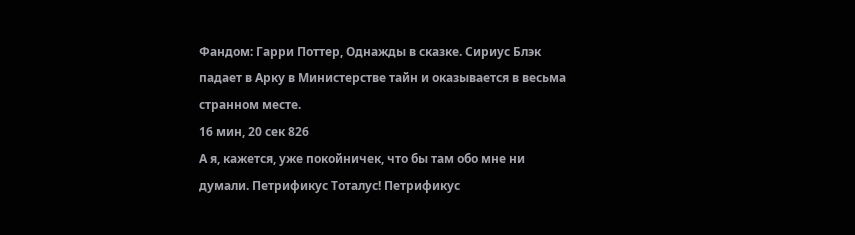Фандом: Гарри Поттер, Однажды в сказке. Сириус Блэк падает в Арку в Министерстве тайн и оказывается в весьма странном месте.
16 мин, 20 сек 826
А я, кажется, уже покойничек, что бы там обо мне ни думали. Петрификус Тоталус! Петрификус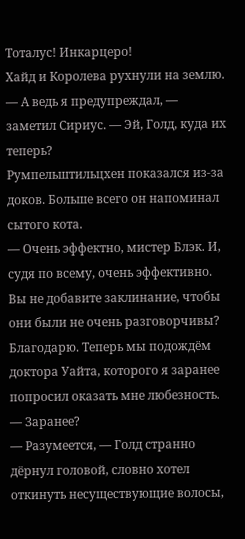Тоталус! Инкарцеро!
Хайд и Королева рухнули на землю.
— А ведь я предупреждал, — заметил Сириус. — Эй, Голд, куда их теперь?
Румпельштильцхен показался из-за доков. Больше всего он напоминал сытого кота.
— Очень эффектно, мистер Блэк. И, судя по всему, очень эффективно. Вы не добавите заклинание, чтобы они были не очень разговорчивы? Благодарю. Теперь мы подождём доктора Уайта, которого я заранее попросил оказать мне любезность.
— Заранее?
— Разумеется, — Голд странно дёрнул головой, словно хотел откинуть несуществующие волосы,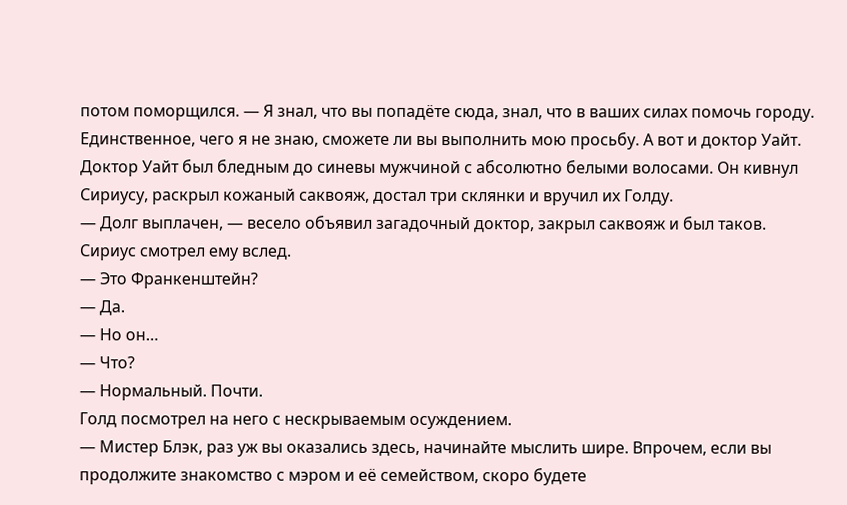потом поморщился. — Я знал, что вы попадёте сюда, знал, что в ваших силах помочь городу. Единственное, чего я не знаю, сможете ли вы выполнить мою просьбу. А вот и доктор Уайт.
Доктор Уайт был бледным до синевы мужчиной с абсолютно белыми волосами. Он кивнул Сириусу, раскрыл кожаный саквояж, достал три склянки и вручил их Голду.
— Долг выплачен, — весело объявил загадочный доктор, закрыл саквояж и был таков.
Сириус смотрел ему вслед.
— Это Франкенштейн?
— Да.
— Но он…
— Что?
— Нормальный. Почти.
Голд посмотрел на него с нескрываемым осуждением.
— Мистер Блэк, раз уж вы оказались здесь, начинайте мыслить шире. Впрочем, если вы продолжите знакомство с мэром и её семейством, скоро будете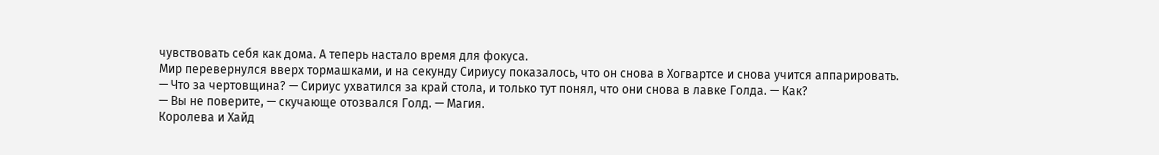чувствовать себя как дома. А теперь настало время для фокуса.
Мир перевернулся вверх тормашками, и на секунду Сириусу показалось, что он снова в Хогвартсе и снова учится аппарировать.
— Что за чертовщина? — Сириус ухватился за край стола, и только тут понял, что они снова в лавке Голда. — Как?
— Вы не поверите, — скучающе отозвался Голд. — Магия.
Королева и Хайд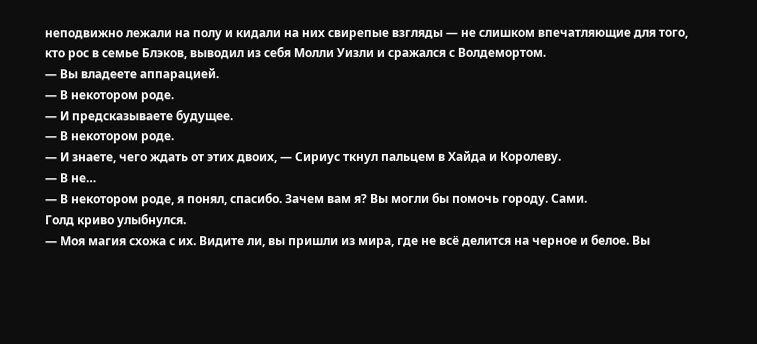неподвижно лежали на полу и кидали на них свирепые взгляды — не слишком впечатляющие для того, кто рос в семье Блэков, выводил из себя Молли Уизли и сражался с Волдемортом.
— Вы владеете аппарацией.
— В некотором роде.
— И предсказываете будущее.
— В некотором роде.
— И знаете, чего ждать от этих двоих, — Сириус ткнул пальцем в Хайда и Королеву.
— В не…
— В некотором роде, я понял, спасибо. Зачем вам я? Вы могли бы помочь городу. Сами.
Голд криво улыбнулся.
— Моя магия схожа с их. Видите ли, вы пришли из мира, где не всё делится на черное и белое. Вы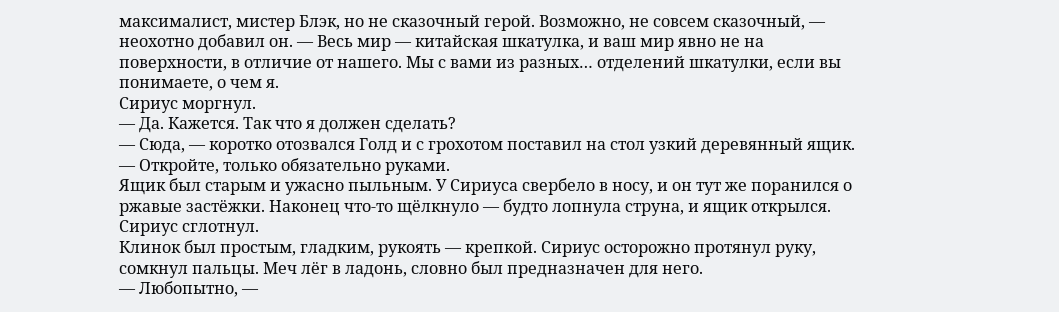максималист, мистер Блэк, но не сказочный герой. Возможно, не совсем сказочный, — неохотно добавил он. — Весь мир — китайская шкатулка, и ваш мир явно не на поверхности, в отличие от нашего. Мы с вами из разных… отделений шкатулки, если вы понимаете, о чем я.
Сириус моргнул.
— Да. Кажется. Так что я должен сделать?
— Сюда, — коротко отозвался Голд и с грохотом поставил на стол узкий деревянный ящик. — Откройте, только обязательно руками.
Ящик был старым и ужасно пыльным. У Сириуса свербело в носу, и он тут же поранился о ржавые застёжки. Наконец что-то щёлкнуло — будто лопнула струна, и ящик открылся.
Сириус сглотнул.
Клинок был простым, гладким, рукоять — крепкой. Сириус осторожно протянул руку, сомкнул пальцы. Меч лёг в ладонь, словно был предназначен для него.
— Любопытно, —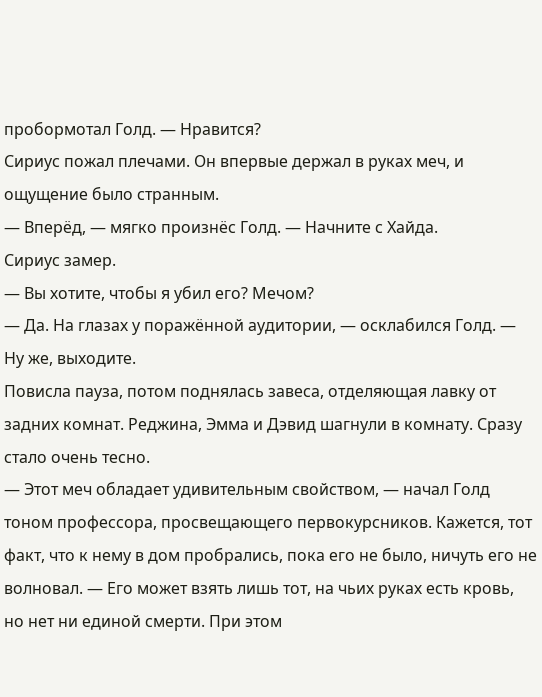пробормотал Голд. — Нравится?
Сириус пожал плечами. Он впервые держал в руках меч, и ощущение было странным.
— Вперёд, — мягко произнёс Голд. — Начните с Хайда.
Сириус замер.
— Вы хотите, чтобы я убил его? Мечом?
— Да. На глазах у поражённой аудитории, — осклабился Голд. — Ну же, выходите.
Повисла пауза, потом поднялась завеса, отделяющая лавку от задних комнат. Реджина, Эмма и Дэвид шагнули в комнату. Сразу стало очень тесно.
— Этот меч обладает удивительным свойством, — начал Голд тоном профессора, просвещающего первокурсников. Кажется, тот факт, что к нему в дом пробрались, пока его не было, ничуть его не волновал. — Его может взять лишь тот, на чьих руках есть кровь, но нет ни единой смерти. При этом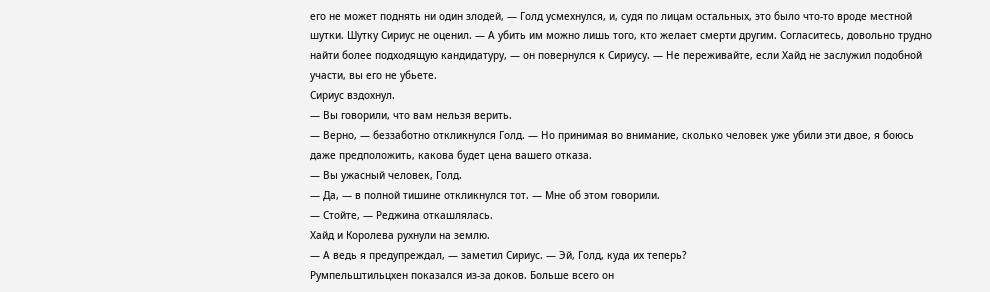его не может поднять ни один злодей, — Голд усмехнулся, и, судя по лицам остальных, это было что-то вроде местной шутки. Шутку Сириус не оценил. — А убить им можно лишь того, кто желает смерти другим. Согласитесь, довольно трудно найти более подходящую кандидатуру, — он повернулся к Сириусу. — Не переживайте, если Хайд не заслужил подобной участи, вы его не убьете.
Сириус вздохнул.
— Вы говорили, что вам нельзя верить.
— Верно, — беззаботно откликнулся Голд. — Но принимая во внимание, сколько человек уже убили эти двое, я боюсь даже предположить, какова будет цена вашего отказа.
— Вы ужасный человек, Голд.
— Да, — в полной тишине откликнулся тот. — Мне об этом говорили.
— Стойте, — Реджина откашлялась.
Хайд и Королева рухнули на землю.
— А ведь я предупреждал, — заметил Сириус. — Эй, Голд, куда их теперь?
Румпельштильцхен показался из-за доков. Больше всего он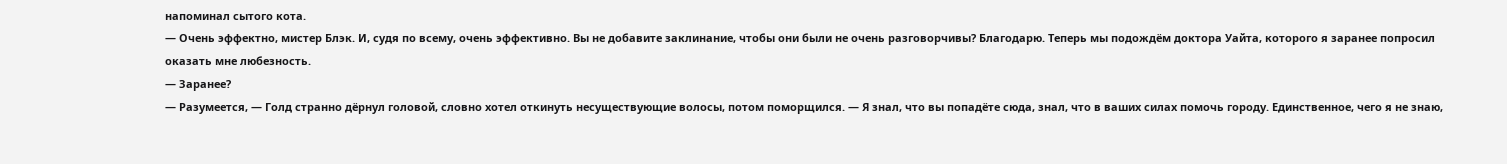напоминал сытого кота.
— Очень эффектно, мистер Блэк. И, судя по всему, очень эффективно. Вы не добавите заклинание, чтобы они были не очень разговорчивы? Благодарю. Теперь мы подождём доктора Уайта, которого я заранее попросил оказать мне любезность.
— Заранее?
— Разумеется, — Голд странно дёрнул головой, словно хотел откинуть несуществующие волосы, потом поморщился. — Я знал, что вы попадёте сюда, знал, что в ваших силах помочь городу. Единственное, чего я не знаю,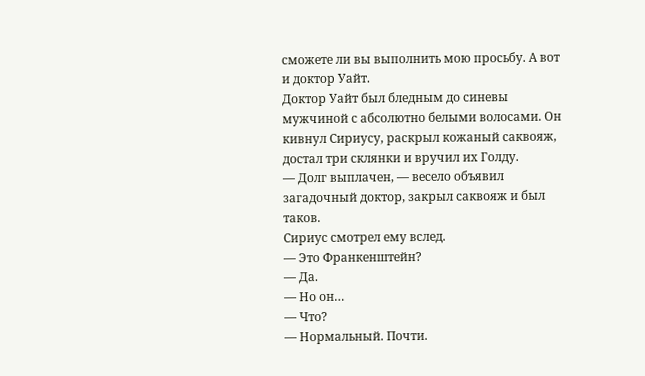сможете ли вы выполнить мою просьбу. А вот и доктор Уайт.
Доктор Уайт был бледным до синевы мужчиной с абсолютно белыми волосами. Он кивнул Сириусу, раскрыл кожаный саквояж, достал три склянки и вручил их Голду.
— Долг выплачен, — весело объявил загадочный доктор, закрыл саквояж и был таков.
Сириус смотрел ему вслед.
— Это Франкенштейн?
— Да.
— Но он…
— Что?
— Нормальный. Почти.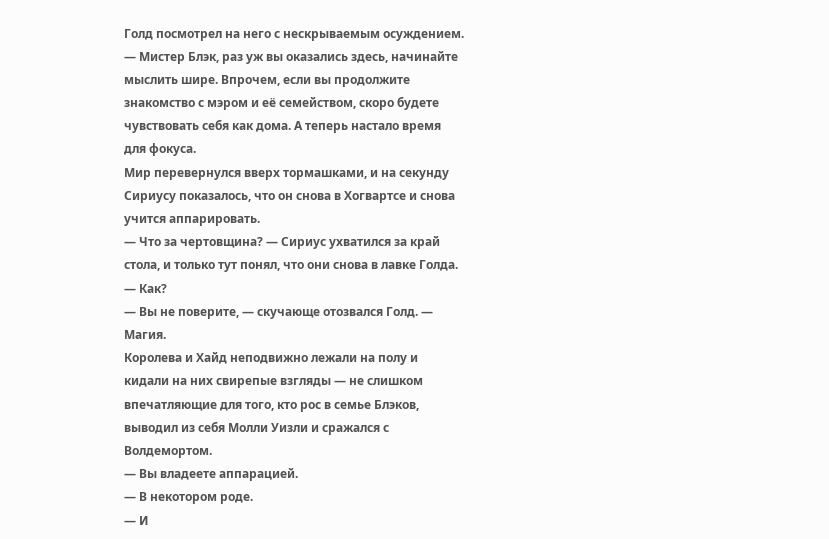Голд посмотрел на него с нескрываемым осуждением.
— Мистер Блэк, раз уж вы оказались здесь, начинайте мыслить шире. Впрочем, если вы продолжите знакомство с мэром и её семейством, скоро будете чувствовать себя как дома. А теперь настало время для фокуса.
Мир перевернулся вверх тормашками, и на секунду Сириусу показалось, что он снова в Хогвартсе и снова учится аппарировать.
— Что за чертовщина? — Сириус ухватился за край стола, и только тут понял, что они снова в лавке Голда. — Как?
— Вы не поверите, — скучающе отозвался Голд. — Магия.
Королева и Хайд неподвижно лежали на полу и кидали на них свирепые взгляды — не слишком впечатляющие для того, кто рос в семье Блэков, выводил из себя Молли Уизли и сражался с Волдемортом.
— Вы владеете аппарацией.
— В некотором роде.
— И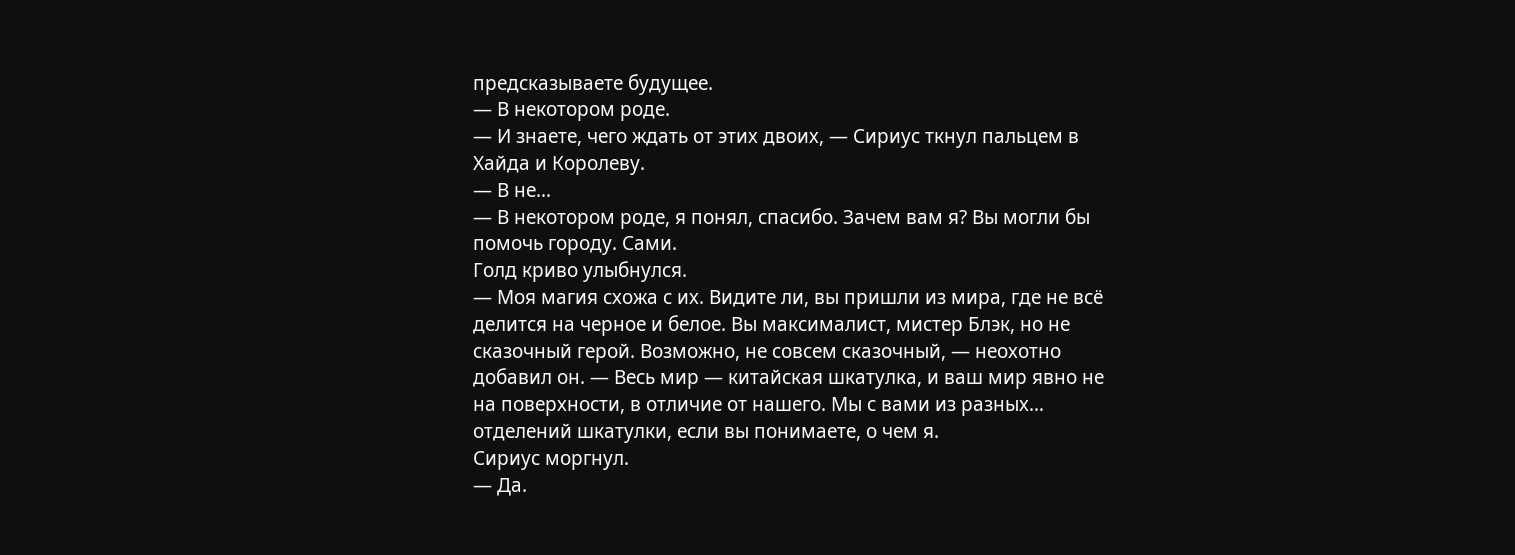предсказываете будущее.
— В некотором роде.
— И знаете, чего ждать от этих двоих, — Сириус ткнул пальцем в Хайда и Королеву.
— В не…
— В некотором роде, я понял, спасибо. Зачем вам я? Вы могли бы помочь городу. Сами.
Голд криво улыбнулся.
— Моя магия схожа с их. Видите ли, вы пришли из мира, где не всё делится на черное и белое. Вы максималист, мистер Блэк, но не сказочный герой. Возможно, не совсем сказочный, — неохотно добавил он. — Весь мир — китайская шкатулка, и ваш мир явно не на поверхности, в отличие от нашего. Мы с вами из разных… отделений шкатулки, если вы понимаете, о чем я.
Сириус моргнул.
— Да.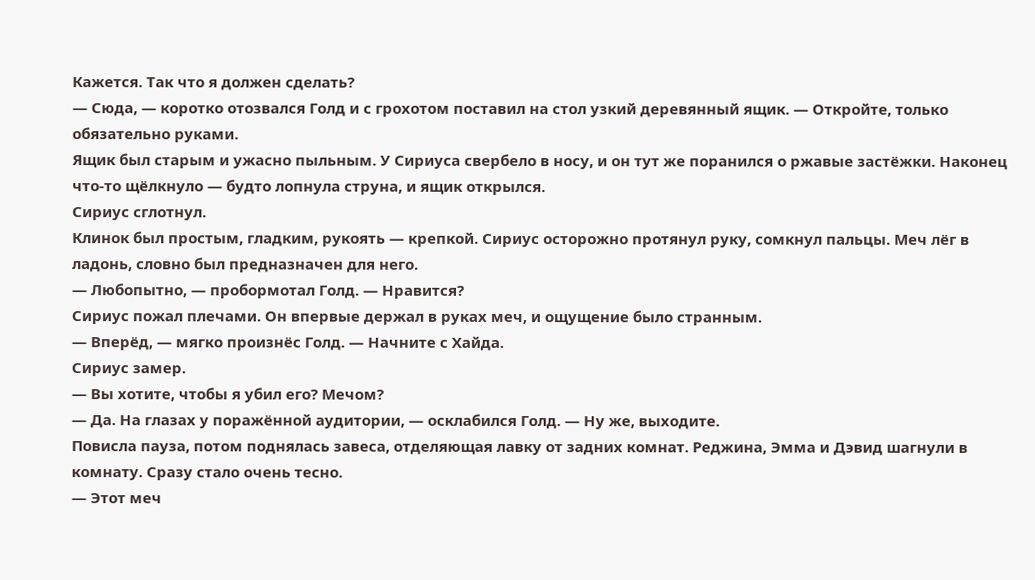Кажется. Так что я должен сделать?
— Сюда, — коротко отозвался Голд и с грохотом поставил на стол узкий деревянный ящик. — Откройте, только обязательно руками.
Ящик был старым и ужасно пыльным. У Сириуса свербело в носу, и он тут же поранился о ржавые застёжки. Наконец что-то щёлкнуло — будто лопнула струна, и ящик открылся.
Сириус сглотнул.
Клинок был простым, гладким, рукоять — крепкой. Сириус осторожно протянул руку, сомкнул пальцы. Меч лёг в ладонь, словно был предназначен для него.
— Любопытно, — пробормотал Голд. — Нравится?
Сириус пожал плечами. Он впервые держал в руках меч, и ощущение было странным.
— Вперёд, — мягко произнёс Голд. — Начните с Хайда.
Сириус замер.
— Вы хотите, чтобы я убил его? Мечом?
— Да. На глазах у поражённой аудитории, — осклабился Голд. — Ну же, выходите.
Повисла пауза, потом поднялась завеса, отделяющая лавку от задних комнат. Реджина, Эмма и Дэвид шагнули в комнату. Сразу стало очень тесно.
— Этот меч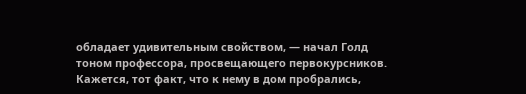обладает удивительным свойством, — начал Голд тоном профессора, просвещающего первокурсников. Кажется, тот факт, что к нему в дом пробрались,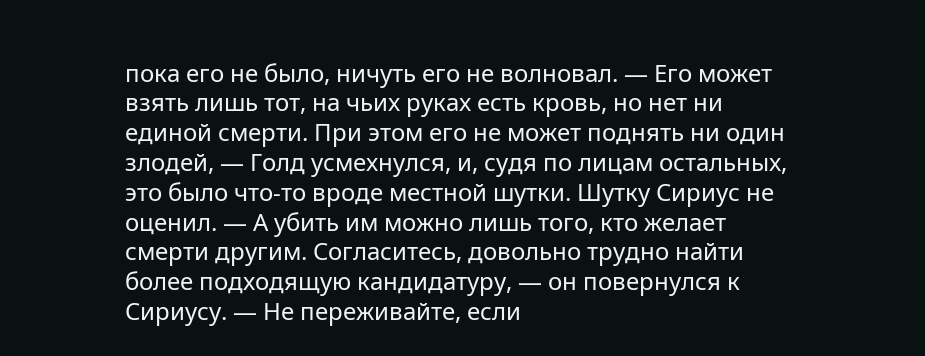пока его не было, ничуть его не волновал. — Его может взять лишь тот, на чьих руках есть кровь, но нет ни единой смерти. При этом его не может поднять ни один злодей, — Голд усмехнулся, и, судя по лицам остальных, это было что-то вроде местной шутки. Шутку Сириус не оценил. — А убить им можно лишь того, кто желает смерти другим. Согласитесь, довольно трудно найти более подходящую кандидатуру, — он повернулся к Сириусу. — Не переживайте, если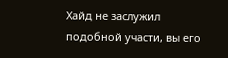Хайд не заслужил подобной участи, вы его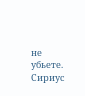не убьете.
Сириус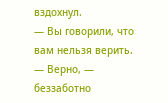вздохнул.
— Вы говорили, что вам нельзя верить.
— Верно, — беззаботно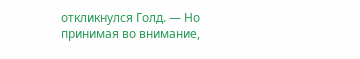откликнулся Голд. — Но принимая во внимание,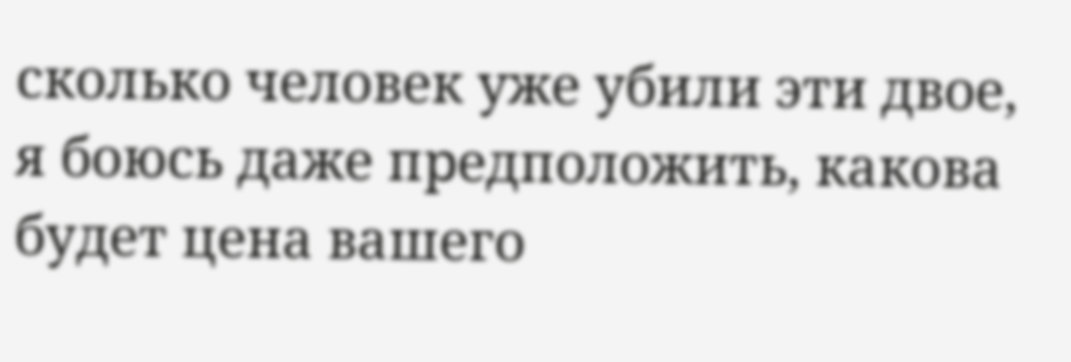сколько человек уже убили эти двое, я боюсь даже предположить, какова будет цена вашего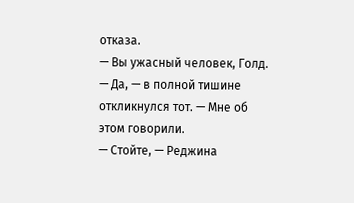отказа.
— Вы ужасный человек, Голд.
— Да, — в полной тишине откликнулся тот. — Мне об этом говорили.
— Стойте, — Реджина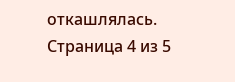откашлялась.
Страница 4 из 5